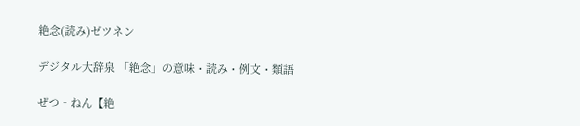絶念(読み)ゼツネン

デジタル大辞泉 「絶念」の意味・読み・例文・類語

ぜつ‐ねん【絶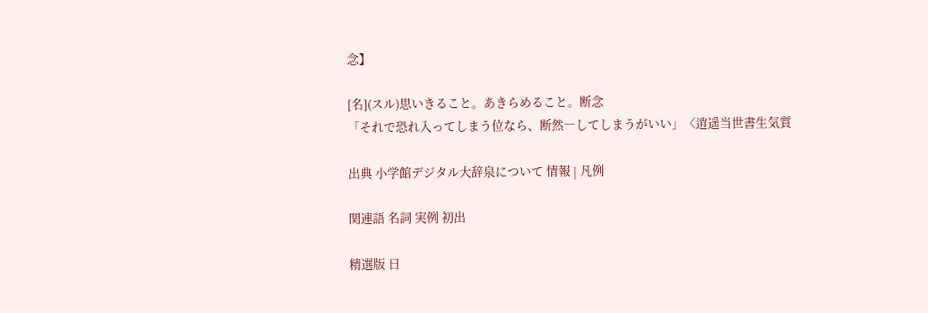念】

[名](スル)思いきること。あきらめること。断念
「それで恐れ入ってしまう位なら、断然―してしまうがいい」〈逍遥当世書生気質

出典 小学館デジタル大辞泉について 情報 | 凡例

関連語 名詞 実例 初出

精選版 日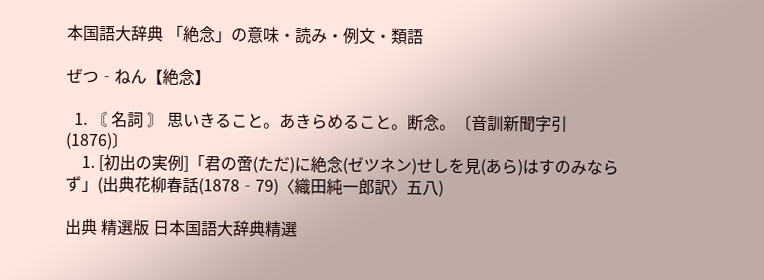本国語大辞典 「絶念」の意味・読み・例文・類語

ぜつ‐ねん【絶念】

  1. 〘 名詞 〙 思いきること。あきらめること。断念。〔音訓新聞字引(1876)〕
    1. [初出の実例]「君の啻(ただ)に絶念(ゼツネン)せしを見(あら)はすのみならず」(出典花柳春話(1878‐79)〈織田純一郎訳〉五八)

出典 精選版 日本国語大辞典精選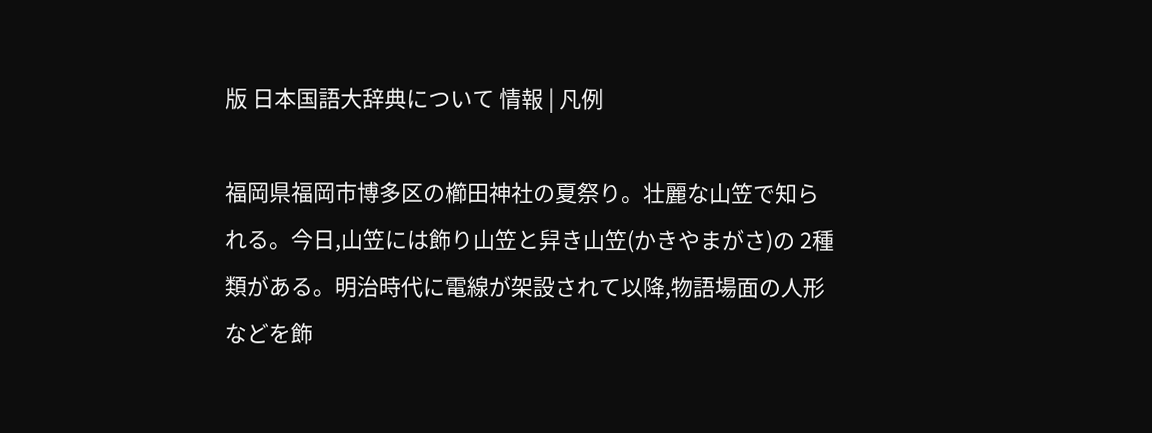版 日本国語大辞典について 情報 | 凡例

福岡県福岡市博多区の櫛田神社の夏祭り。壮麗な山笠で知られる。今日,山笠には飾り山笠と舁き山笠(かきやまがさ)の 2種類がある。明治時代に電線が架設されて以降,物語場面の人形などを飾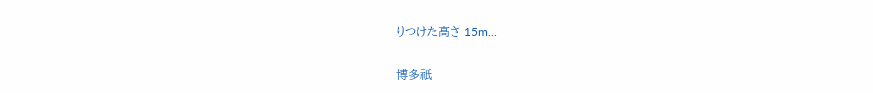りつけた高さ 15m...

博多祇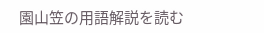園山笠の用語解説を読む